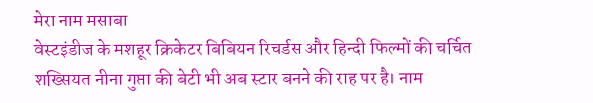मेरा नाम मसाबा
वेस्टइंडीज के मशहूर क्रिकेटर बिबियन रिचर्डस और हिन्दी फिल्मों की चर्चित शख्सियत नीना गुप्ता की बेटी भी अब स्टार बनने की राह पर है। नाम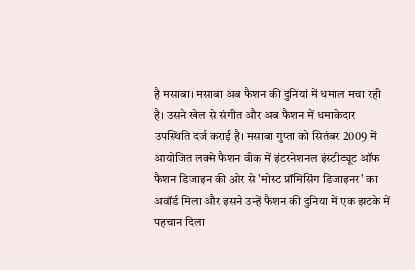है मसाबा। मसाबा अब फैशन की दुनियां में धमाल मचा रही है। उसने खेल से संगीत और अब फैशन में धमाकेदार उपस्थिति दर्ज कराई है। मसाबा गुप्ता को सितंबर 2009 में आयोजित लक्मे फैशन वीक में इंटरनेशनल इंस्टीट्यूट ऑफ फैशन डिजाइन की ओर से 'मोस्ट प्रॉमिसिंग डिजाइनर' का अवॉर्ड मिला और इसने उन्हें फैशन की दुनिया में एक झटके में पहचान दिला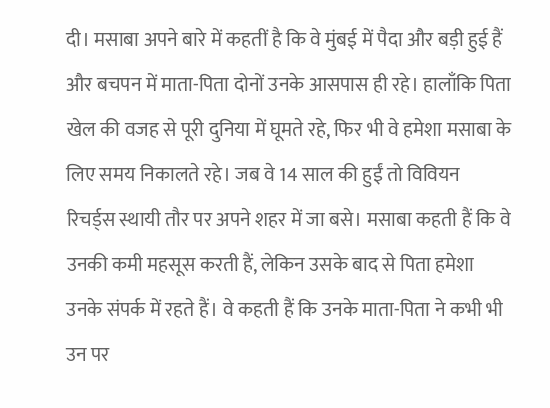दी। मसाबा अपने बारे में कहतीं है कि वे मुंबई में पैदा और बड़ी हुई हैं और बचपन में माता-पिता दोनों उनके आसपास ही रहे। हालाँकि पिता खेल की वजह से पूरी दुनिया में घूमते रहे, फिर भी वे हमेशा मसाबा के लिए समय निकालते रहे। जब वे 14 साल की हुईं तो विवियन रिचर्ड्स स्थायी तौर पर अपने शहर में जा बसे। मसाबा कहती हैं कि वे उनकी कमी महसूस करती हैं, लेकिन उसके बाद से पिता हमेशा उनके संपर्क में रहते हैं। वे कहती हैं कि उनके माता-पिता ने कभी भी उन पर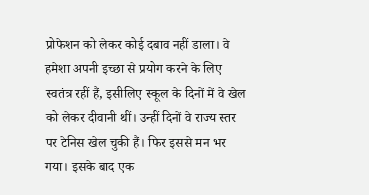प्रोफेशन को लेकर कोई दबाव नहीं डाला। वे हमेशा अपनी इच्छा से प्रयोग करने के लिए स्वतंत्र रहीं हैं, इसीलिए स्कूल के दिनों में वे खेल को लेकर दीवानी थीं। उन्हीं दिनों वे राज्य स्तर पर टेनिस खेल चुकी हैं। फिर इससे मन भर गया। इसके बाद एक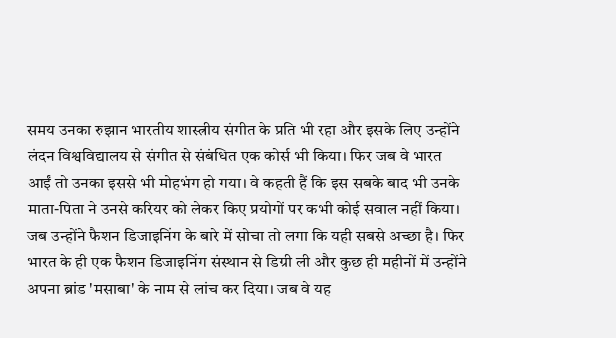समय उनका रुझान भारतीय शास्त्रीय संगीत के प्रति भी रहा और इसके लिए उन्होंने लंदन विश्वविद्यालय से संगीत से संबंधित एक कोर्स भी किया। फिर जब वे भारत आईं तो उनका इससे भी मोहभंग हो गया। वे कहती हैं कि इस सबके बाद भी उनके माता-पिता ने उनसे करियर को लेकर किए प्रयोगों पर कभी कोई सवाल नहीं किया। जब उन्होंने फैशन डिजाइनिंग के बारे में सोचा तो लगा कि यही सबसे अच्छा है। फिर भारत के ही एक फैशन डिजाइनिंग संस्थान से डिग्री ली और कुछ ही महीनों में उन्होंने अपना ब्रांड 'मसाबा' के नाम से लांच कर दिया। जब वे यह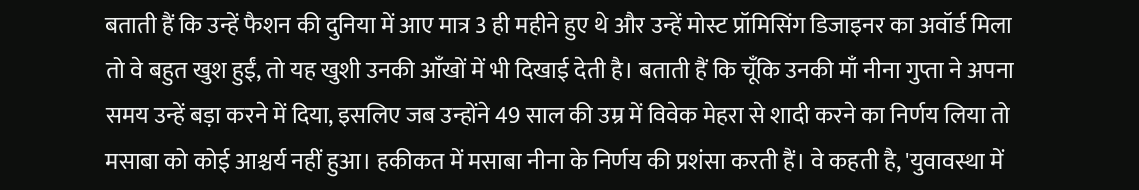बताती हैं कि उन्हें फैशन की दुनिया में आए मात्र 3 ही महीने हुए थे और उन्हें मोस्ट प्रॉमिसिंग डिजाइनर का अवॉर्ड मिला तो वे बहुत खुश हुईं, तो यह खुशी उनकी आँखों में भी दिखाई देती है। बताती हैं कि चूँकि उनकी माँ नीना गुप्ता ने अपना समय उन्हें बड़ा करने में दिया, इसलिए जब उन्होंने 49 साल की उम्र में विवेक मेहरा से शादी करने का निर्णय लिया तो मसाबा को कोई आश्चर्य नहीं हुआ। हकीकत में मसाबा नीना के निर्णय की प्रशंसा करती हैं। वे कहती है, 'युवावस्था में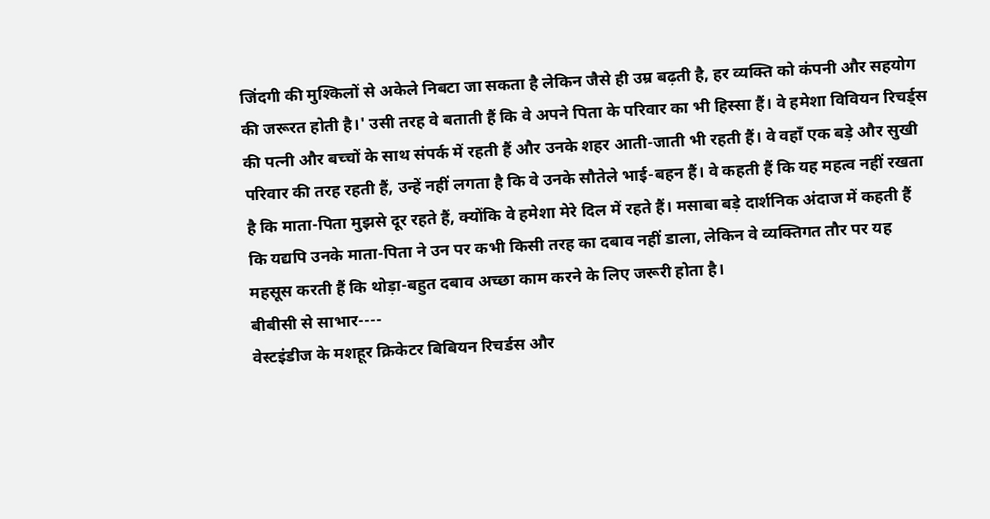जिंदगी की मुश्किलों से अकेले निबटा जा सकता है लेकिन जैसे ही उम्र बढ़ती है, हर व्यक्ति को कंपनी और सहयोग की जरूरत होती है।' उसी तरह वे बताती हैं कि वे अपने पिता के परिवार का भी हिस्सा हैं। वे हमेशा विवियन रिचर्ड्स की पत्नी और बच्चों के साथ संपर्क में रहती हैं और उनके शहर आती-जाती भी रहती हैं। वे वहाँ एक बड़े और सुखी परिवार की तरह रहती हैं, उन्हें नहीं लगता है कि वे उनके सौतेले भाई-बहन हैं। वे कहती हैं कि यह महत्व नहीं रखता है कि माता-पिता मुझसे दूर रहते हैं, क्योंकि वे हमेशा मेरे दिल में रहते हैं। मसाबा बड़े दार्शनिक अंदाज में कहती हैं कि यद्यपि उनके माता-पिता ने उन पर कभी किसी तरह का दबाव नहीं डाला, लेकिन वे व्यक्तिगत तौर पर यह महसूस करती हैं कि थोड़ा-बहुत दबाव अच्छा काम करने के लिए जरूरी होता है।
बीबीसी से साभार----
वेस्टइंडीज के मशहूर क्रिकेटर बिबियन रिचर्डस और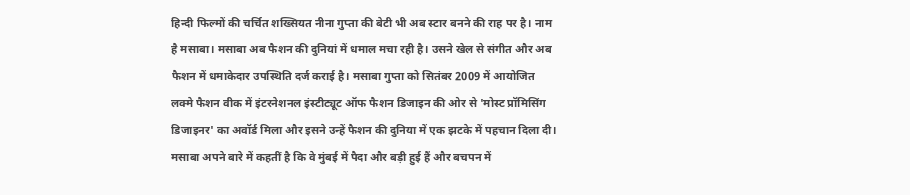हिन्दी फिल्मों की चर्चित शख्सियत नीना गुप्ता की बेटी भी अब स्टार बनने की राह पर है। नाम है मसाबा। मसाबा अब फैशन की दुनियां में धमाल मचा रही है। उसने खेल से संगीत और अब फैशन में धमाकेदार उपस्थिति दर्ज कराई है। मसाबा गुप्ता को सितंबर 2009 में आयोजित लक्मे फैशन वीक में इंटरनेशनल इंस्टीट्यूट ऑफ फैशन डिजाइन की ओर से 'मोस्ट प्रॉमिसिंग डिजाइनर' का अवॉर्ड मिला और इसने उन्हें फैशन की दुनिया में एक झटके में पहचान दिला दी। मसाबा अपने बारे में कहतीं है कि वे मुंबई में पैदा और बड़ी हुई हैं और बचपन में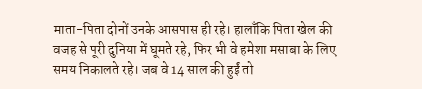माता-पिता दोनों उनके आसपास ही रहे। हालाँकि पिता खेल की वजह से पूरी दुनिया में घूमते रहे, फिर भी वे हमेशा मसाबा के लिए समय निकालते रहे। जब वे 14 साल की हुईं तो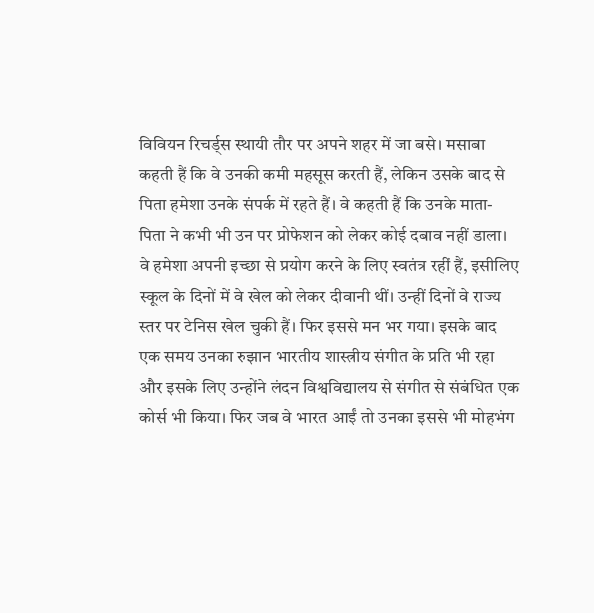विवियन रिचर्ड्स स्थायी तौर पर अपने शहर में जा बसे। मसाबा कहती हैं कि वे उनकी कमी महसूस करती हैं, लेकिन उसके बाद से पिता हमेशा उनके संपर्क में रहते हैं। वे कहती हैं कि उनके माता-पिता ने कभी भी उन पर प्रोफेशन को लेकर कोई दबाव नहीं डाला। वे हमेशा अपनी इच्छा से प्रयोग करने के लिए स्वतंत्र रहीं हैं, इसीलिए स्कूल के दिनों में वे खेल को लेकर दीवानी थीं। उन्हीं दिनों वे राज्य स्तर पर टेनिस खेल चुकी हैं। फिर इससे मन भर गया। इसके बाद एक समय उनका रुझान भारतीय शास्त्रीय संगीत के प्रति भी रहा और इसके लिए उन्होंने लंदन विश्वविद्यालय से संगीत से संबंधित एक कोर्स भी किया। फिर जब वे भारत आईं तो उनका इससे भी मोहभंग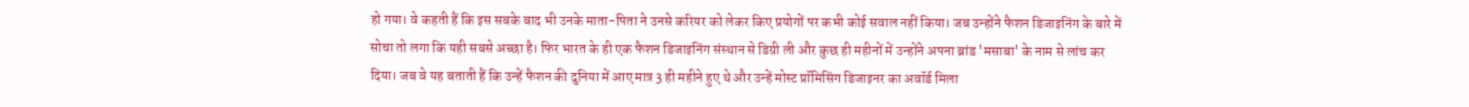हो गया। वे कहती हैं कि इस सबके बाद भी उनके माता-पिता ने उनसे करियर को लेकर किए प्रयोगों पर कभी कोई सवाल नहीं किया। जब उन्होंने फैशन डिजाइनिंग के बारे में सोचा तो लगा कि यही सबसे अच्छा है। फिर भारत के ही एक फैशन डिजाइनिंग संस्थान से डिग्री ली और कुछ ही महीनों में उन्होंने अपना ब्रांड 'मसाबा' के नाम से लांच कर दिया। जब वे यह बताती हैं कि उन्हें फैशन की दुनिया में आए मात्र 3 ही महीने हुए थे और उन्हें मोस्ट प्रॉमिसिंग डिजाइनर का अवॉर्ड मिला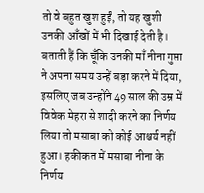तो वे बहुत खुश हुईं, तो यह खुशी उनकी आँखों में भी दिखाई देती है। बताती हैं कि चूँकि उनकी माँ नीना गुप्ता ने अपना समय उन्हें बड़ा करने में दिया, इसलिए जब उन्होंने 49 साल की उम्र में विवेक मेहरा से शादी करने का निर्णय लिया तो मसाबा को कोई आश्चर्य नहीं हुआ। हकीकत में मसाबा नीना के निर्णय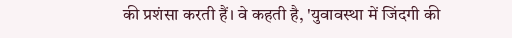की प्रशंसा करती हैं। वे कहती है, 'युवावस्था में जिंदगी की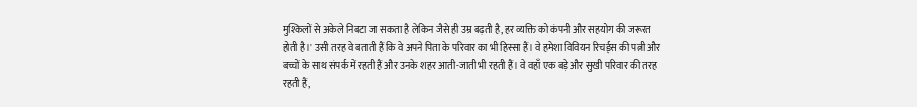मुश्किलों से अकेले निबटा जा सकता है लेकिन जैसे ही उम्र बढ़ती है, हर व्यक्ति को कंपनी और सहयोग की जरूरत होती है।' उसी तरह वे बताती हैं कि वे अपने पिता के परिवार का भी हिस्सा हैं। वे हमेशा विवियन रिचर्ड्स की पत्नी और बच्चों के साथ संपर्क में रहती हैं और उनके शहर आती-जाती भी रहती हैं। वे वहाँ एक बड़े और सुखी परिवार की तरह रहती हैं,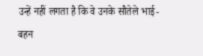उन्हें नहीं लगता है कि वे उनके सौतेले भाई-बहन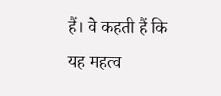हैं। वे कहती हैं कि यह महत्व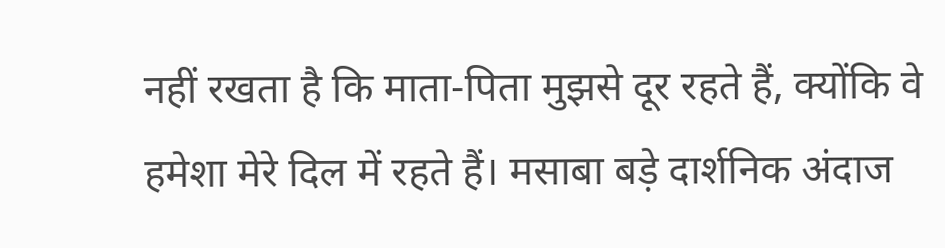नहीं रखता है कि माता-पिता मुझसे दूर रहते हैं, क्योंकि वे हमेशा मेरे दिल में रहते हैं। मसाबा बड़े दार्शनिक अंदाज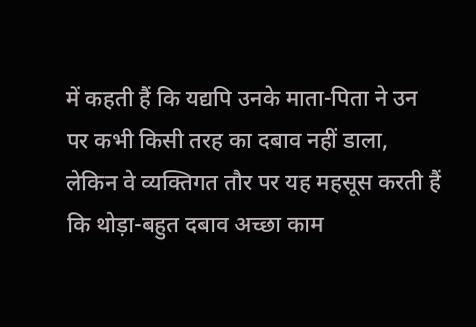में कहती हैं कि यद्यपि उनके माता-पिता ने उन पर कभी किसी तरह का दबाव नहीं डाला, लेकिन वे व्यक्तिगत तौर पर यह महसूस करती हैं कि थोड़ा-बहुत दबाव अच्छा काम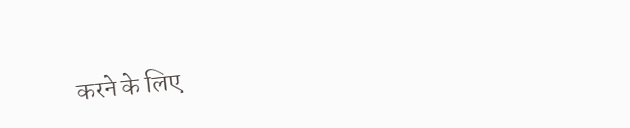करने के लिए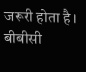जरूरी होता है।
बीबीसी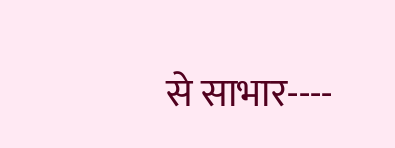से साभार----